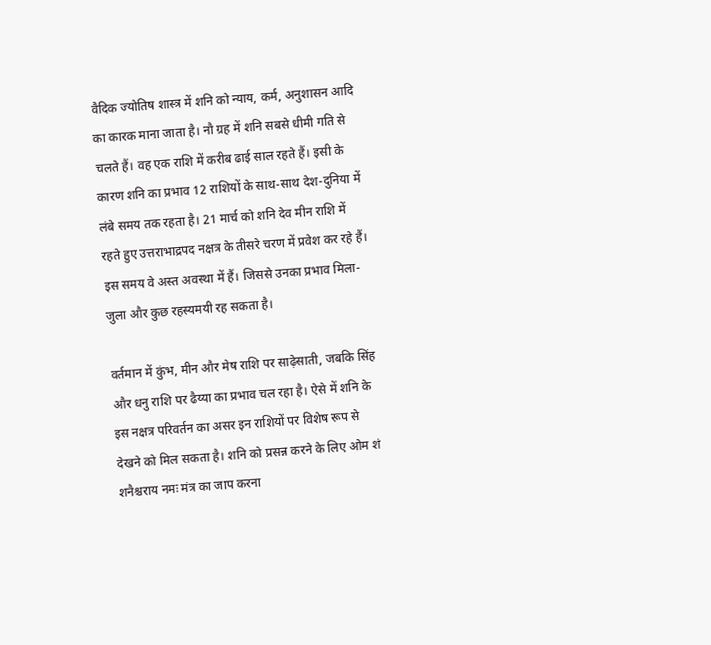वैदिक ज्योतिष शास्त्र में शनि को न्याय, कर्म, अनुशासन आदि का कारक माना जाता है। नौ ग्रह में शनि सबसे धीमी गति से चलते हैं। वह एक राशि में करीब ढाई साल रहते हैं। इसी के कारण शनि का प्रभाव 12 राशियों के साथ-साथ देश-दुनिया में लंबे समय तक रहता है। 21 मार्च को शनि देव मीन राशि में रहते हुए उत्तराभाद्रपद नक्षत्र के तीसरे चरण में प्रवेश कर रहे हैं। इस समय वे अस्त अवस्था में हैं। जिससे उनका प्रभाव मिला-जुला और कुछ रहस्यमयी रह सकता है।

वर्तमान में कुंभ, मीन और मेष राशि पर साढ़ेसाती, जबकि सिंह और धनु राशि पर ढैय्या का प्रभाव चल रहा है। ऐसे में शनि के इस नक्षत्र परिवर्तन का असर इन राशियों पर विशेष रूप से देखने को मिल सकता है। शनि को प्रसन्न करने के लिए ओम शं शनैश्चराय नमः मंत्र का जाप करना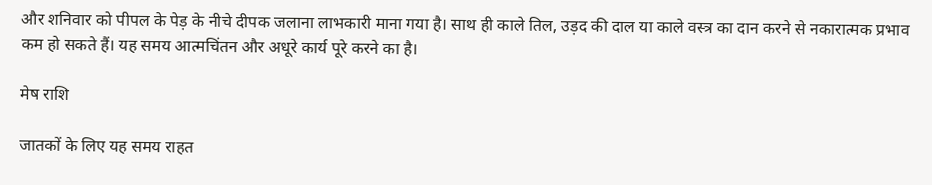और शनिवार को पीपल के पेड़ के नीचे दीपक जलाना लाभकारी माना गया है। साथ ही काले तिल, उड़द की दाल या काले वस्त्र का दान करने से नकारात्मक प्रभाव कम हो सकते हैं। यह समय आत्मचिंतन और अधूरे कार्य पूरे करने का है।

मेष राशि

जातकों के लिए यह समय राहत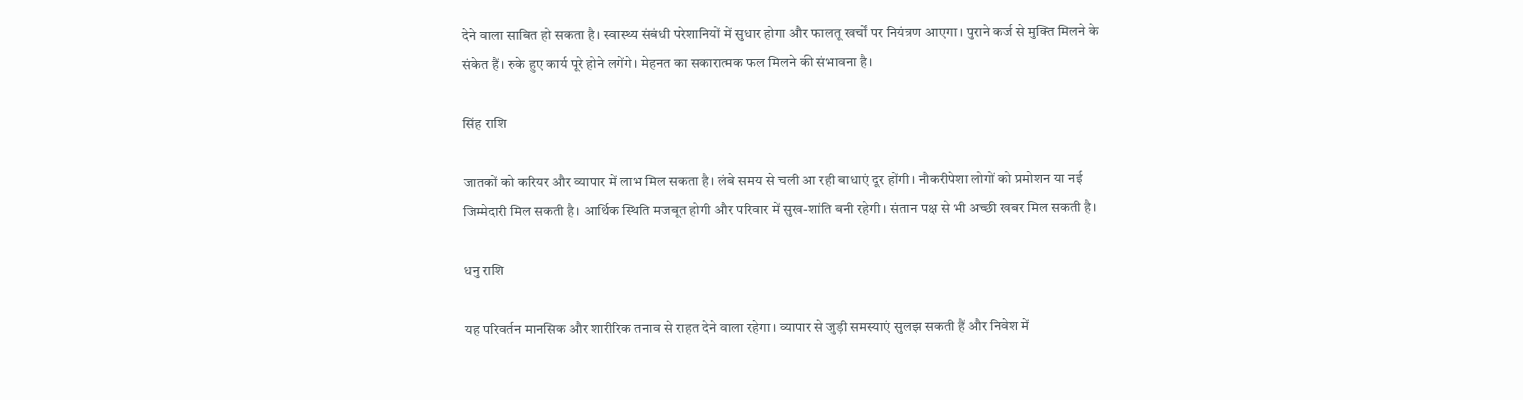देने वाला साबित हो सकता है। स्वास्थ्य संबंधी परेशानियों में सुधार होगा और फालतू खर्चों पर नियंत्रण आएगा। पुराने कर्ज से मुक्ति मिलने के संकेत हैं। रुके हुए कार्य पूरे होने लगेंगे। मेहनत का सकारात्मक फल मिलने की संभावना है।

सिंह राशि

जातकों को करियर और व्यापार में लाभ मिल सकता है। लंबे समय से चली आ रही बाधाएं दूर होंगी। नौकरीपेशा लोगों को प्रमोशन या नई जिम्मेदारी मिल सकती है। आर्थिक स्थिति मजबूत होगी और परिवार में सुख-शांति बनी रहेगी। संतान पक्ष से भी अच्छी खबर मिल सकती है।

धनु राशि

यह परिवर्तन मानसिक और शारीरिक तनाव से राहत देने वाला रहेगा। व्यापार से जुड़ी समस्याएं सुलझ सकती हैं और निवेश में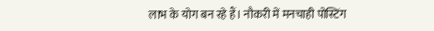लाभ के योग बन रहे हैं। नौकरी में मनचाही पोस्टिंग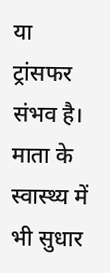या ट्रांसफर संभव है। माता के स्वास्थ्य में भी सुधार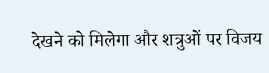देखने को मिलेगा और शत्रुओं पर विजय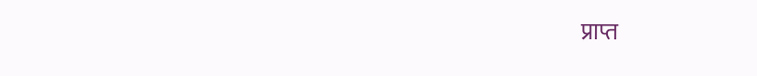प्राप्त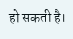हो सकती है।